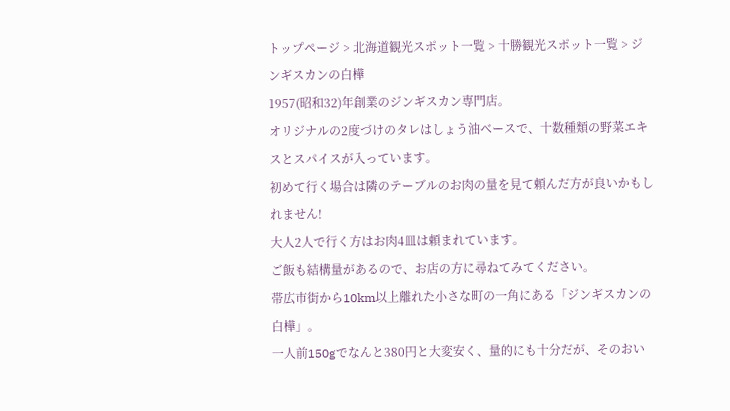トップページ > 北海道観光スポット一覧 > 十勝観光スポット一覧 > ジンギスカンの白樺
1957(昭和32)年創業のジンギスカン専門店。
オリジナルの2度づけのタレはしょう油ベースで、十数種類の野菜エキスとスパイスが入っています。
初めて行く場合は隣のテーブルのお肉の量を見て頼んだ方が良いかもしれません!
大人2人で行く方はお肉4皿は頼まれています。
ご飯も結構量があるので、お店の方に尋ねてみてください。
帯広市街から10km以上離れた小さな町の一角にある「ジンギスカンの白樺」。
一人前150gでなんと380円と大変安く、量的にも十分だが、そのおい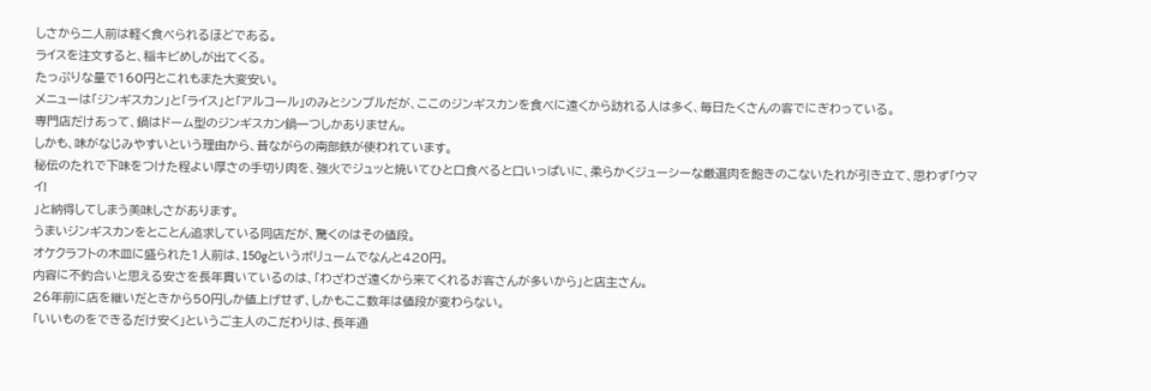しさから二人前は軽く食べられるほどである。
ライスを注文すると、稲キビめしが出てくる。
たっぷりな量で160円とこれもまた大変安い。
メニューは「ジンギスカン」と「ライス」と「アルコール」のみとシンプルだが、ここのジンギスカンを食べに遠くから訪れる人は多く、毎日たくさんの客でにぎわっている。
専門店だけあって、鍋はドーム型のジンギスカン鍋一つしかありません。
しかも、味がなじみやすいという理由から、昔ながらの南部鉄が使われています。
秘伝のたれで下味をつけた程よい厚さの手切り肉を、強火でジュッと焼いてひと口食べると口いっぱいに、柔らかくジューシーな厳選肉を飽きのこないたれが引き立て、思わず「ウマイ!
」と納得してしまう美味しさがあります。
うまいジンギスカンをとことん追求している同店だが、驚くのはその値段。
オケクラフトの木皿に盛られた1人前は、150gというボリュームでなんと420円。
内容に不釣合いと思える安さを長年貫いているのは、「わざわざ遠くから来てくれるお客さんが多いから」と店主さん。
26年前に店を継いだときから50円しか値上げせず、しかもここ数年は値段が変わらない。
「いいものをできるだけ安く」というご主人のこだわりは、長年通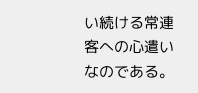い続ける常連客への心遣いなのである。